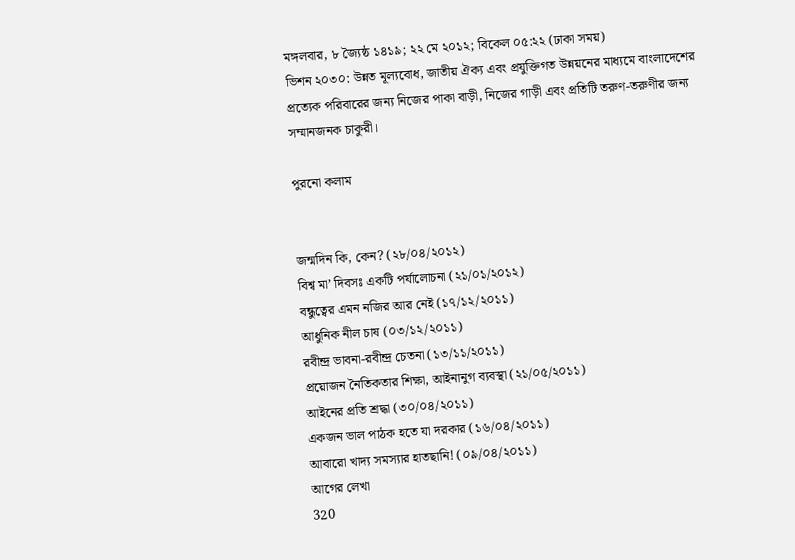মঙ্গলবার, ৮ জ্যৈষ্ঠ ১৪১৯; ২২ মে ২০১২; বিকেল ০৫:২২ (ঢাকা সময়)
ভিশন ২০৩০: উন্নত মূল্যবোধ, জাতীয় ঐক্য এবং প্রযুক্তিগত উন্নয়নের মাধ্যমে বাংলাদেশের প্রত্যেক পরিবারের জন্য নিজের পাকা বাড়ী, নিজের গাড়ী এবং প্রতিটি তরুণ-তরুণীর জন্য সম্মানজনক চাকুরী।

পুরনো কলাম


জন্মদিন কি, কেন? (২৮/০৪/২০১২)
বিশ্ব মা’ দিবসঃ একটি পর্যালোচনা (২১/০১/২০১২)
বন্ধুত্বের এমন নজির আর নেই (১৭/১২/২০১১)
আধুনিক নীল চাষ (০৩/১২/২০১১)
রবীন্দ্র ভাবনা-রবীন্দ্র চেতনা (১৩/১১/২০১১)
প্রয়োজন নৈতিকতার শিক্ষা, আইনানুগ ব্যবস্থা (২১/০৫/২০১১)
আইনের প্রতি শ্রদ্ধা (৩০/০৪/২০১১)
একজন ভাল পাঠক হতে যা দরকার (১৬/০৪/২০১১)
আবারো খাদ্য সমস্যার হাতছানি! (০৯/০৪/২০১১)
আগের লেখা
320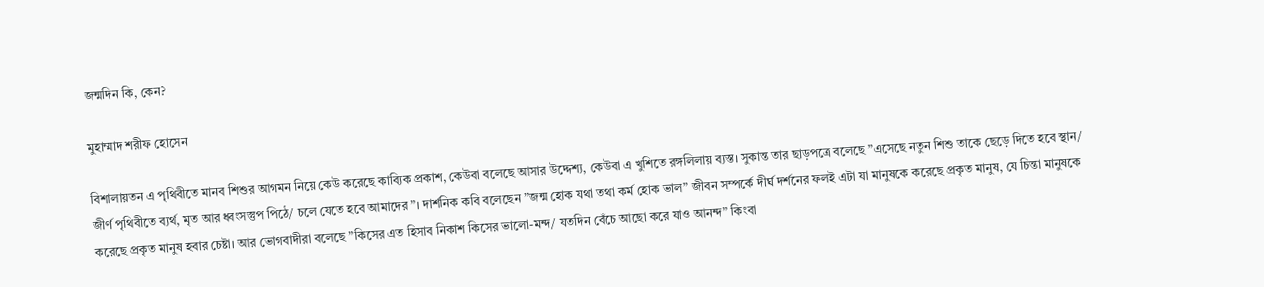জন্মদিন কি, কেন?

মুহাম্মাদ শরীফ হোসেন

বিশালায়তন এ পৃথিবীতে মানব শিশুর আগমন নিয়ে কেউ করেছে কাব্যিক প্রকাশ, কেউবা বলেছে আসার উদ্দেশ্য, কেউবা এ খুশিতে রঙ্গলিলায় ব্যস্ত। সুকান্ত তার ছাড়পত্রে বলেছে ”এসেছে নতুন শিশু তাকে ছেড়ে দিতে হবে স্থান/ জীর্ণ পৃথিবীতে ব্যর্থ, মৃত আর ধ্বংসস্তুপ পিঠে/ চলে যেতে হবে আমাদের”। দার্শনিক কবি বলেছেন ”জন্ম হোক যথা তথা কর্ম হোক ভাল” জীবন সম্পর্কে দীর্ঘ দর্শনের ফলই এটা যা মানুষকে করেছে প্রকৃত মানুষ, যে চিন্তা মানুষকে করেছে প্রকৃত মানুষ হবার চেষ্টা। আর ভোগবাদীরা বলেছে ”কিসের এত হিসাব নিকাশ কিসের ভালো-মন্দ/ যতদিন বেঁচে আছো করে যাও আনন্দ” কিংবা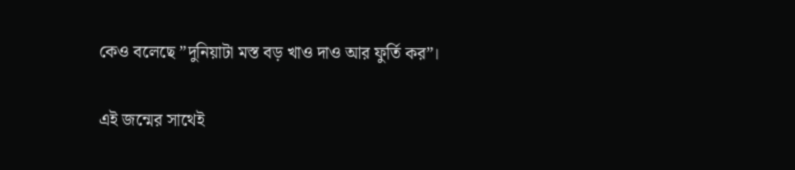কেও বলেছে ”দুনিয়াটা মস্ত বড় খাও দাও আর ফুর্তি কর”।

এই জন্মের সাথেই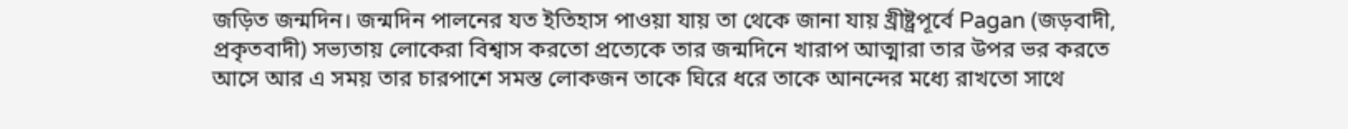জড়িত জন্মদিন। জন্মদিন পালনের যত ইতিহাস পাওয়া যায় তা থেকে জানা যায় খ্রীষ্ট্রপূর্বে Pagan (জড়বাদী, প্রকৃতবাদী) সভ্যতায় লোকেরা বিশ্বাস করতো প্রত্যেকে তার জন্মদিনে খারাপ আত্মারা তার উপর ভর করতে আসে আর এ সময় তার চারপাশে সমস্ত লোকজন তাকে ঘিরে ধরে তাকে আনন্দের মধ্যে রাখতো সাথে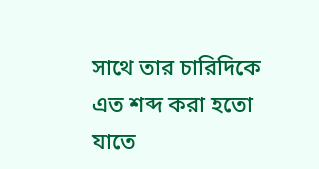সাথে তার চারিদিকে এত শব্দ করা হতো যাতে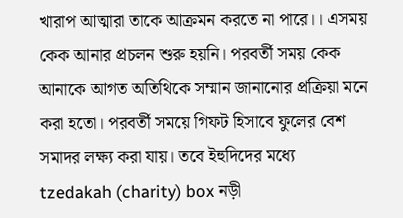খারাপ আত্মারা তাকে আক্রমন করতে না পারে।। এসময় কেক আনার প্রচলন শুরু হয়নি। পরবর্তী সময় কেক আনাকে আগত অতিথিকে সম্মান জানানোর প্রক্রিয়া মনে করা হতো। পরবর্তী সময়ে গিফট হিসাবে ফুলের বেশ সমাদর লক্ষ্য করা যায়। তবে ইহুদিদের মধ্যে tzedakah (charity) box নড়ী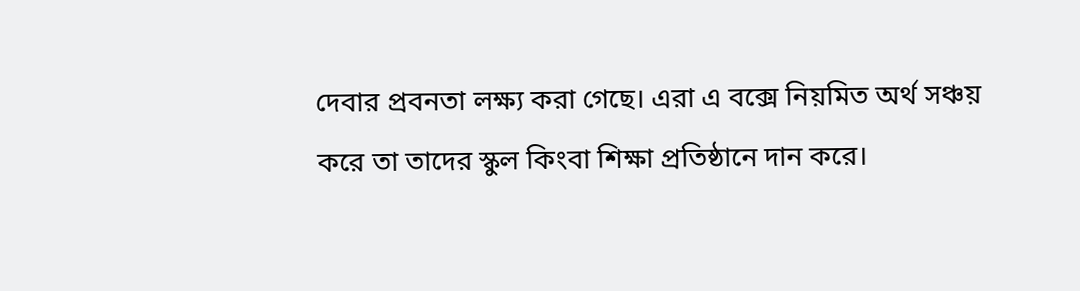দেবার প্রবনতা লক্ষ্য করা গেছে। এরা এ বক্সে নিয়মিত অর্থ সঞ্চয় করে তা তাদের স্কুল কিংবা শিক্ষা প্রতিষ্ঠানে দান করে।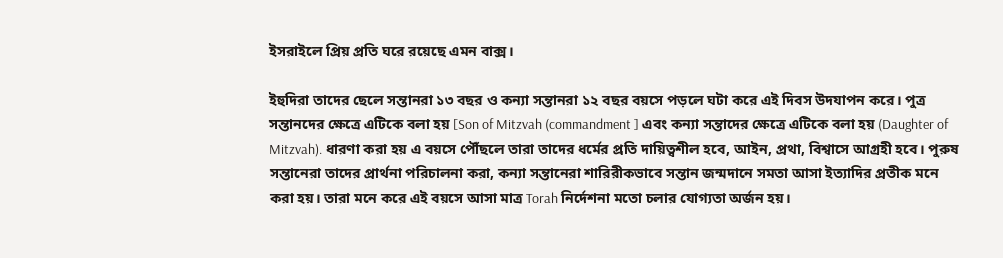ইসরাইলে প্রিয় প্রতি ঘরে রয়েছে এমন বাক্স।

ইহুদিরা তাদের ছেলে সন্তানরা ১৩ বছর ও কন্যা সন্তানরা ১২ বছর বয়সে পড়লে ঘটা করে এই দিবস উদযাপন করে। পুত্র সন্তানদের ক্ষেত্রে এটিকে বলা হয় [Son of Mitzvah (commandment ] এবং কন্যা সন্তাদের ক্ষেত্রে এটিকে বলা হয় (Daughter of Mitzvah). ধারণা করা হয় এ বয়সে পৌঁছলে তারা তাদের ধর্মের প্রতি দায়িত্বশীল হবে, আইন, প্রথা, বিশ্বাসে আগ্রহী হবে। পুরুষ সন্তানেরা তাদের প্রার্থনা পরিচালনা করা, কন্যা সন্তানেরা শারিরীকভাবে সন্তান জন্মদানে সমতা আসা ইত্যাদির প্রতীক মনে করা হয়। তারা মনে করে এই বয়সে আসা মাত্র Torah নির্দেশনা মতো চলার যোগ্যতা অর্জন হয়।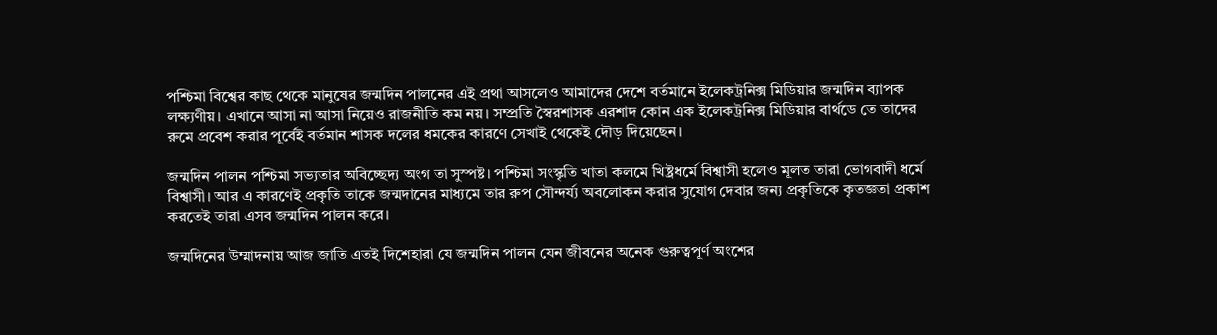পশ্চিমা বিশ্বের কাছ থেকে মানুষের জন্মদিন পালনের এই প্রথা আসলেও আমাদের দেশে বর্তমানে ইলেকট্রনিক্স মিডিয়ার জন্মদিন ব্যাপক লক্ষ্যণীয়। এখানে আসা না আসা নিয়েও রাজনীতি কম নয়। সম্প্রতি স্বৈরশাসক এরশাদ কোন এক ইলেকট্রনিক্স মিডিয়ার বার্থডে তে তাদের রুমে প্রবেশ করার পূর্বেই বর্তমান শাসক দলের ধমকের কারণে সেখাই থেকেই দৌড় দিয়েছেন।

জন্মদিন পালন পশ্চিমা সভ্যতার অবিচ্ছেদ্য অংগ তা সুস্পষ্ট। পশ্চিমা সংস্কৃতি খাতা কলমে খিষ্ট্রধর্মে বিশ্বাসী হলেও মূলত তারা ভোগবাদী ধর্মে বিশ্বাসী। আর এ কারণেই প্রকৃতি তাকে জন্মদানের মাধ্যমে তার রুপ সৌন্দর্য্য অবলোকন করার সুযোগ দেবার জন্য প্রকৃতিকে কৃতজ্ঞতা প্রকাশ করতেই তারা এসব জন্মদিন পালন করে।

জন্মদিনের উম্মাদনায় আজ জাতি এতই দিশেহারা যে জন্মদিন পালন যেন জীবনের অনেক গুরুত্বপূর্ণ অংশের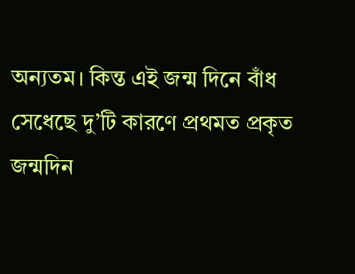অন্যতম। কিন্ত এই জন্ম দিনে বাঁধ সেধেছে দু’টি কারণে প্রথমত প্রকৃত জন্মদিন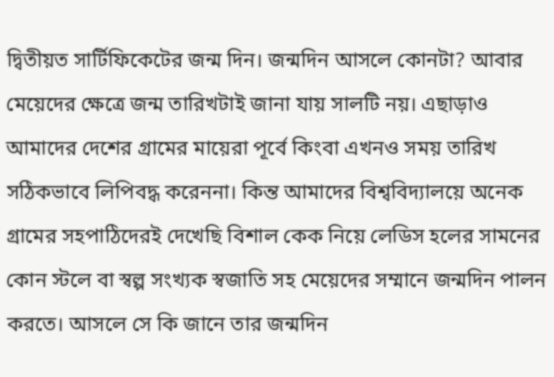দ্বিতীয়ত সার্টিফিকেটের জন্ম দিন। জন্মদিন আসলে কোনটা? আবার মেয়েদের ক্ষেত্রে জন্ম তারিখটাই জানা যায় সালটি নয়। এছাড়াও আমাদের দেশের গ্রামের মায়েরা পূর্বে কিংবা এখনও সময় তারিখ সঠিকভাবে লিপিবদ্ধ করেননা। কিন্ত আমাদের বিশ্ববিদ্যালয়ে অনেক গ্রামের সহপাঠিদেরই দেখেছি বিশাল কেক নিয়ে লেডিস হলের সামনের কোন স্টলে বা স্বল্প সংখ্যক স্বজাতি সহ মেয়েদের সম্মানে জন্মদিন পালন করতে। আসলে সে কি জানে তার জন্মদিন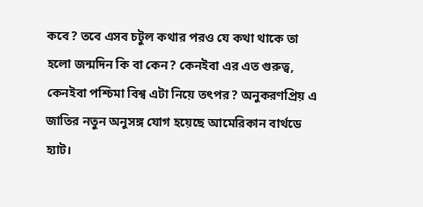কবে? তবে এসব চটুল কথার পরও যে কথা থাকে তা হলো জন্মদিন কি বা কেন? কেনইবা এর এত গুরুত্ব, কেনইবা পশ্চিমা বিশ্ব এটা নিয়ে তৎপর? অনুকরণপ্রিয় এ জাতির নতুন অনুসঙ্গ যোগ হয়েছে আমেরিকান বার্থডে হ্যাট।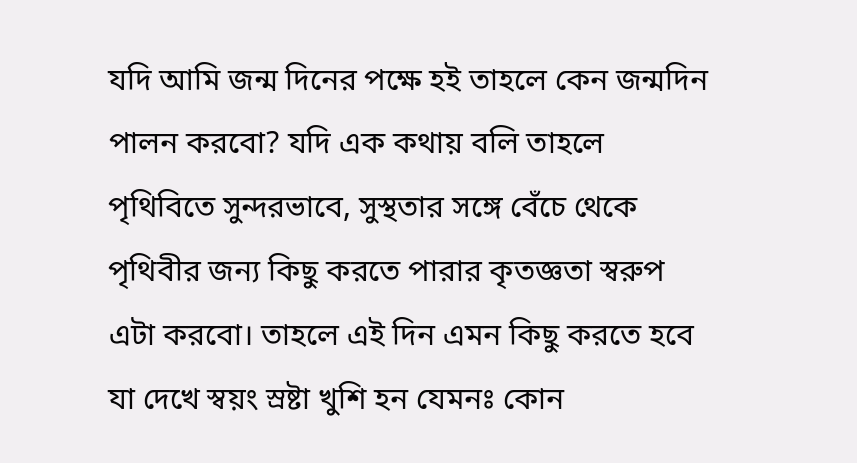যদি আমি জন্ম দিনের পক্ষে হই তাহলে কেন জন্মদিন পালন করবো? যদি এক কথায় বলি তাহলে পৃথিবিতে সুন্দরভাবে, সুস্থতার সঙ্গে বেঁচে থেকে পৃথিবীর জন্য কিছু করতে পারার কৃতজ্ঞতা স্বরুপ এটা করবো। তাহলে এই দিন এমন কিছু করতে হবে যা দেখে স্বয়ং স্রষ্টা খুশি হন যেমনঃ কোন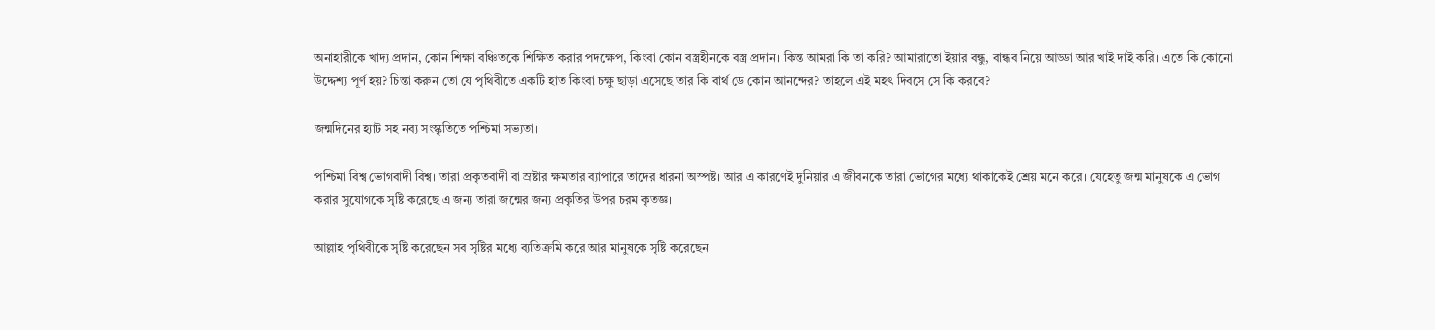অনাহারীকে খাদ্য প্রদান, কোন শিক্ষা বঞ্চিতকে শিক্ষিত করার পদক্ষেপ, কিংবা কোন বস্ত্রহীনকে বস্ত্র প্রদান। কিন্ত আমরা কি তা করি? আমারাতো ইয়ার বন্ধু, বান্ধব নিয়ে আড্ডা আর খাই দাই করি। এতে কি কোনো উদ্দেশ্য পূর্ণ হয়? চিন্তা করুন তো যে পৃথিবীতে একটি হাত কিংবা চক্ষু ছাড়া এসেছে তার কি বার্থ ডে কোন আনন্দের? তাহলে এই মহৎ দিবসে সে কি করবে?

জন্মদিনের হ্যাট সহ নব্য সংস্কৃতিতে পশ্চিমা সভ্যতা।

পশ্চিমা বিশ্ব ভোগবাদী বিশ্ব। তারা প্রকৃতবাদী বা স্রষ্টার ক্ষমতার ব্যাপারে তাদের ধারনা অস্পষ্ট। আর এ কারণেই দুনিয়ার এ জীবনকে তারা ভোগের মধ্যে থাকাকেই শ্রেয় মনে করে। যেহেতু জন্ম মানুষকে এ ভোগ করার সুযোগকে সৃষ্টি করেছে এ জন্য তারা জন্মের জন্য প্রকৃতির উপর চরম কৃতজ্ঞ।

আল্লাহ পৃথিবীকে সৃষ্টি করেছেন সব সৃষ্টির মধ্যে ব্যতিক্রমি করে আর মানুষকে সৃষ্টি করেছেন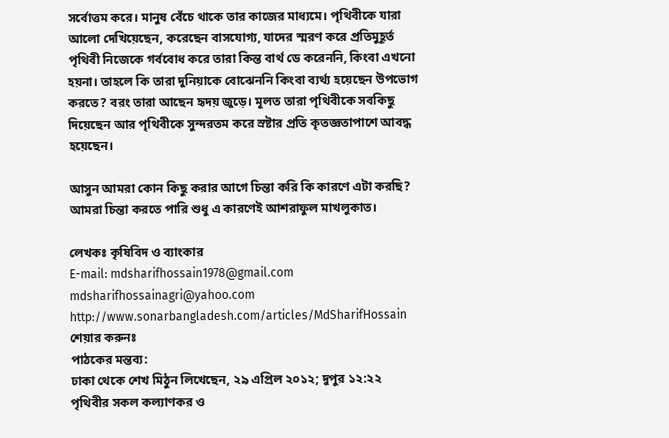সর্বোত্তম করে। মানুষ বেঁচে থাকে তার কাজের মাধ্যমে। পৃথিবীকে যারা আলো দেখিয়েছেন, করেছেন বাসযোগ্য, যাদের স্মরণ করে প্রতিমুহূর্ত পৃথিবী নিজেকে গর্ববোধ করে তারা কিন্ত বার্থ ডে করেননি, কিংবা এখনো হয়না। তাহলে কি তারা দুনিয়াকে বোঝেননি কিংবা ব্যর্থ্য হয়েছেন উপভোগ করতে? বরং তারা আছেন হৃদয় জুড়ে। মূলত তারা পৃথিবীকে সবকিছু দিয়েছেন আর পৃথিবীকে সুন্দরতম করে স্রষ্টার প্রতি কৃতজ্ঞতাপাশে আবদ্ধ হয়েছেন।

আসুন আমরা কোন কিছু করার আগে চিন্তা করি কি কারণে এটা করছি? আমরা চিন্তা করতে পারি শুধু এ কারণেই আশরাফুল মাখলুকাত।

লেখকঃ কৃষিবিদ ও ব্যাংকার
E-mail: mdsharifhossain1978@gmail.com
mdsharifhossainagri@yahoo.com
http://www.sonarbangladesh.com/articles/MdSharifHossain
শেয়ার করুনঃ
পাঠকের মন্তব্য:
ঢাকা থেকে শেখ মিঠুন লিখেছেন, ২৯ এপ্রিল ২০১২; দুপুর ১২:২২
পৃথিবীর সকল কল্যাণকর ও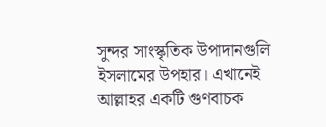সুন্দর সাংস্কৃতিক উপাদানগুলি ইসলামের উপহার। এখানেই আল্লাহর একটি গুণবাচক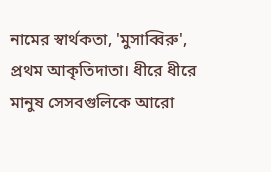নামের স্বার্থকতা, 'মুসাব্বিরু', প্রথম আকৃতিদাতা। ধীরে ধীরে মানুষ সেসবগুলিকে আরো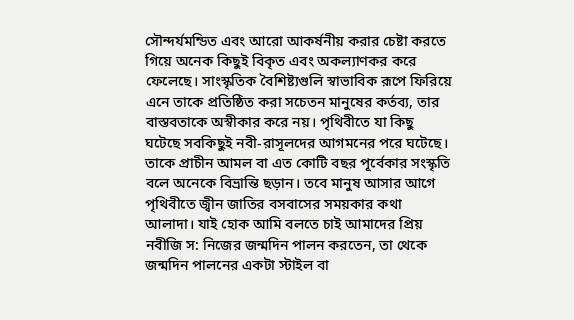সৌন্দর্যমন্ডিত এবং আরো আকর্ষনীয় করার চেষ্টা করতে গিয়ে অনেক কিছুই বিকৃত এবং অকল্যাণকর করে ফেলেছে। সাংস্কৃতিক বৈশিষ্ট্যগুলি স্বাভাবিক রূপে ফিরিয়ে এনে তাকে প্রতিষ্ঠিত করা সচেতন মানুষের কর্তব্য, তার বাস্তবতাকে অস্বীকার করে নয়। পৃথিবীতে যা কিছু ঘটেছে সবকিছুই নবী-রাসূলদের আগমনের পরে ঘটেছে। তাকে প্রাচীন আমল বা এত কোটি বছর পূর্বেকার সংস্কৃতি বলে অনেকে বিভ্রান্তি ছড়ান। তবে মানুষ আসার আগে পৃথিবীতে জ্বীন জাতির বসবাসের সময়কার কথা আলাদা। যাই হোক আমি বলতে চাই আমাদের প্রিয় নবীজি স: নিজের জন্মদিন পালন করতেন, তা থেকে জন্মদিন পালনের একটা স্টাইল বা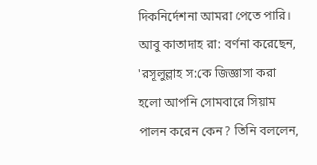দিকনির্দেশনা আমরা পেতে পারি। আবু কাতাদাহ রা: বর্ণনা করেছেন, 'রসূলুল্লাহ স:কে জিজ্ঞাসা করা হলো আপনি সোমবারে সিয়াম পালন করেন কেন? তিনি বললেন,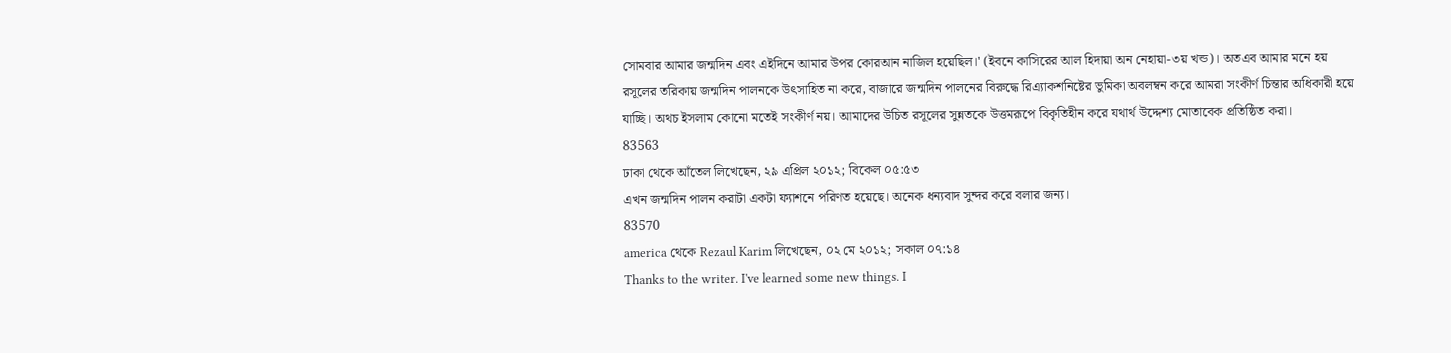সোমবার আমার জন্মদিন এবং এইদিনে আমার উপর কোরআন নাজিল হয়েছিল।' (ইবনে কাসিরের আল হিদায়া অন নেহায়া-৩য় খন্ড)। অতএব আমার মনে হয় রসূলের তরিকায় জন্মদিন পালনকে উৎসাহিত না করে, বাজারে জন্মদিন পালনের বিরুদ্ধে রিএ্যাকশনিষ্টের ভুমিকা অবলম্বন করে আমরা সংকীর্ণ চিন্তার অধিকারী হয়ে যাচ্ছি। অথচ ইসলাম কোনো মতেই সংকীর্ণ নয়। আমাদের উচিত রসূলের সুন্নতকে উত্তমরূপে বিকৃতিহীন করে যথার্থ উদ্দেশ্য মোতাবেক প্রতিষ্ঠিত করা।
83563
ঢাকা থেকে আঁতেল লিখেছেন, ২৯ এপ্রিল ২০১২; বিকেল ০৫:৫৩
এখন জন্মদিন পালন করাটা একটা ফ্যাশনে পরিণত হয়েছে। অনেক ধন্যবাদ সুন্দর করে বলার জন্য।
83570
america থেকে Rezaul Karim লিখেছেন, ০২ মে ২০১২; সকাল ০৭:১৪
Thanks to the writer. I've learned some new things. I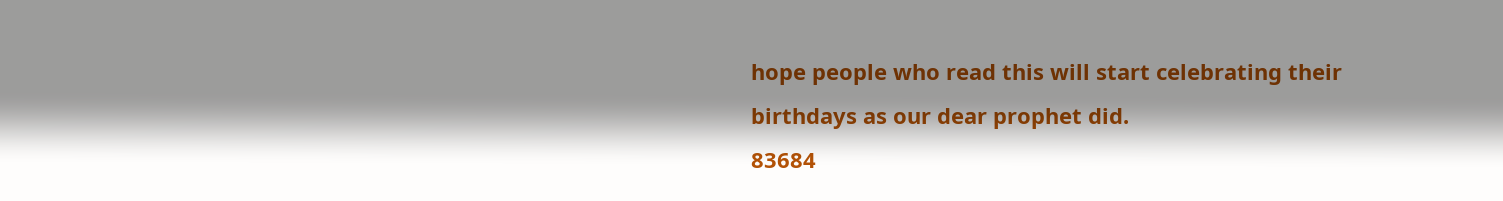hope people who read this will start celebrating their birthdays as our dear prophet did.
83684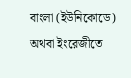বাংলা (ইউনিকোডে) অথবা ইংরেজীতে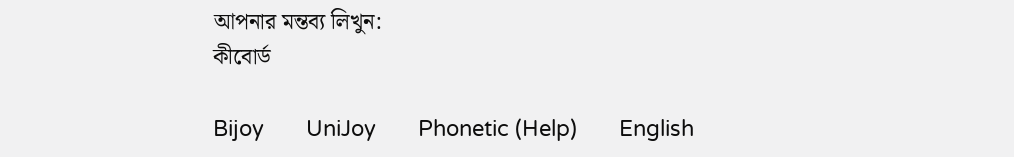আপনার মন্তব্য লিখুন:
কীবোর্ড

Bijoy       UniJoy       Phonetic (Help)       English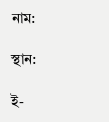নাম:

স্থান:

ই-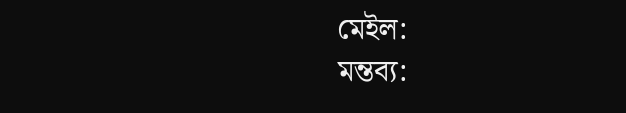মেইল:
মন্তব্য: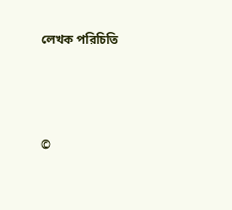লেখক পরিচিতি






©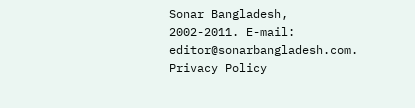Sonar Bangladesh, 2002-2011. E-mail: editor@sonarbangladesh.com. Privacy Policy